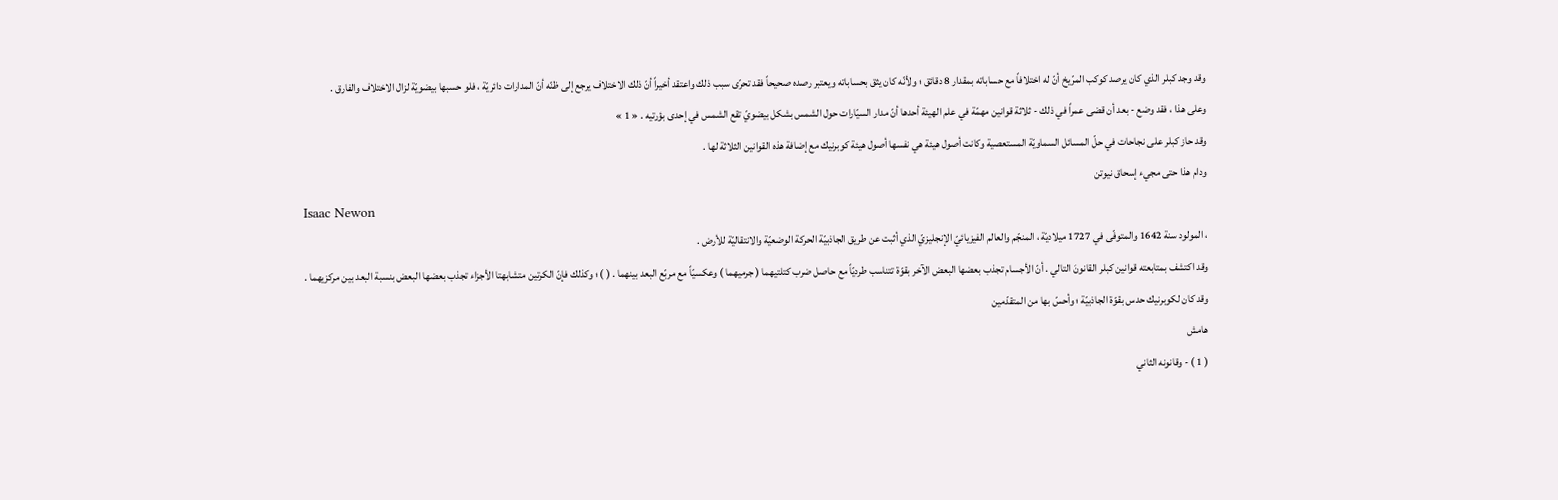وقد وجد كبلر الذي كان يرصد كوكب المرّيخ أنّ له اختلافاً مع حساباته بمقدار 8 دقائق ؛ ولأنّه كان يثق بحساباته ويعتبر رصده صحيحاً فقد تحرّى سبب ذلك واعتقد أخيراً أنّ ذلك الاختلاف يرجع إلى ظنّه أنّ المدارات دائريّة ، فلو حسبها بيضويّة لزال الاختلاف والفارق .
وعلى هذا ، فقد وضع - بعد أن قضى عمراً في ذلك - ثلاثة قوانين مهمّة في علم الهيئة أحدها أنّ مدار السيّارات حول الشمس بشكل بيضويّ تقع الشمس في إحدى بؤرتيه . « 1 »
وقد حاز كبلر على نجاحات في حلّ المسائل السماويّة المستعصية وكانت أصول هيئة هي نفسها أصول هيئة كوبرنيك مع إضافة هذه القوانين الثلاثة لها .
ودام هذا حتى مجيء إسحاق نيوتن
Isaac Newon
، المولود سنة 1642 والمتوفّى في 1727 ميلاديّة ، المنجّم والعالم الفيزيائيّ الإنجليزيّ الذي أثبت عن طريق الجاذبيّة الحركة الوضعيّة والانتقاليّة للأرض .
وقد اكتشف بمتابعته قوانين كبلر القانونَ التالي . أنّ الأجسام تجذب بعضها البعض الآخر بقوّة تتناسب طرديّاً مع حاصل ضرب كتلتيهما ( جرميهما ) وعكسيّاً مع مربّع البعد بينهما . ( ) ؛ وكذلك فإنّ الكرتين متشابهتا الأجزاء تجذب بعضها البعض بنسبة البعد بين مركزيهما .
وقد كان لكوبرنيك حدس بقوّة الجاذبيّة ؛ وأحسّ بها من المتقدّمين
هامش
( 1 ) - وقانونه الثاني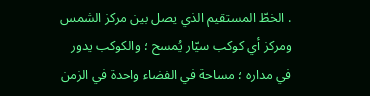. الخطّ المستقيم الذي يصل بين مركز الشمس ومركز أي كوكب سيّار يُمسح ؛ والكوكب يدور في مداره ؛ مساحة في الفضاء واحدة في الزمن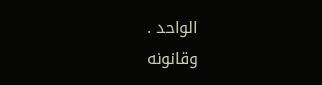الواحد .
وقانونه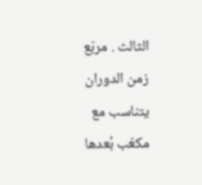الثالث . مربّع زمن الدوران يتناسب مع مكعّب بُعدها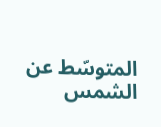المتوسّط عن الشمس